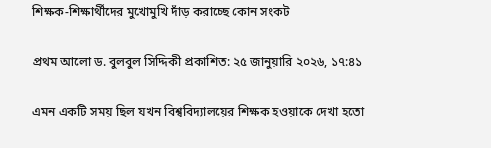শিক্ষক-শিক্ষার্থীদের মুখোমুখি দাঁড় করাচ্ছে কোন সংকট

প্রথম আলো ড. বুলবুল সিদ্দিকী প্রকাশিত: ২৫ জানুয়ারি ২০২৬, ১৭:৪১

এমন একটি সময় ছিল যখন বিশ্ববিদ্যালয়ের শিক্ষক হওয়াকে দেখা হতো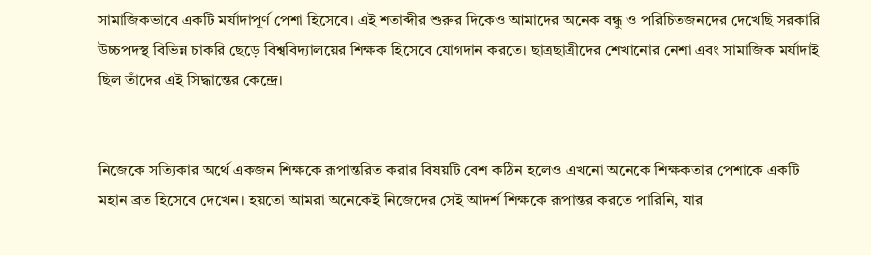সামাজিকভাবে একটি মর্যাদাপূর্ণ পেশা হিসেবে। এই শতাব্দীর শুরুর দিকেও আমাদের অনেক বন্ধু ও পরিচিতজনদের দেখেছি সরকারি উচ্চপদস্থ বিভিন্ন চাকরি ছেড়ে বিশ্ববিদ্যালয়ের শিক্ষক হিসেবে যোগদান করতে। ছাত্রছাত্রীদের শেখানোর নেশা এবং সামাজিক মর্যাদাই ছিল তাঁদের এই সিদ্ধান্তের কেন্দ্রে।


নিজেকে সত্যিকার অর্থে একজন শিক্ষকে রূপান্তরিত করার বিষয়টি বেশ কঠিন হলেও এখনো অনেকে শিক্ষকতার পেশাকে একটি মহান ব্রত হিসেবে দেখেন। হয়তো আমরা অনেকেই নিজেদের সেই আদর্শ শিক্ষকে রূপান্তর করতে পারিনি, যার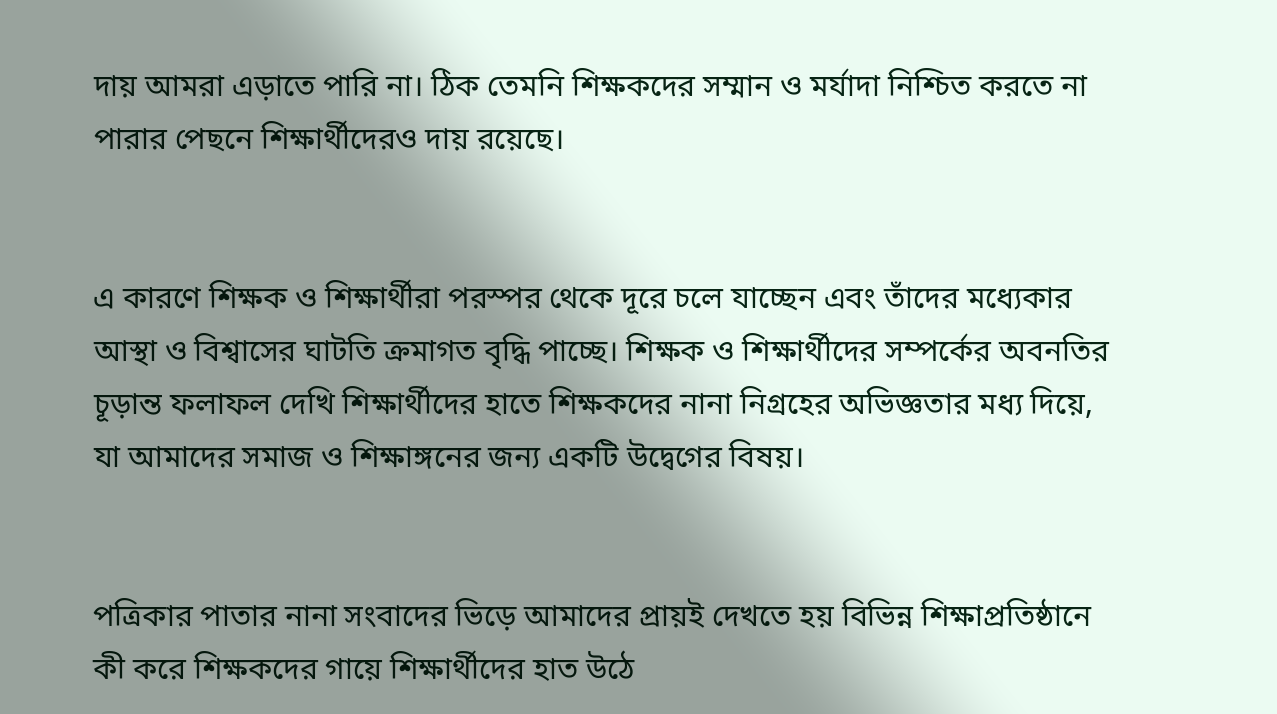দায় আমরা এড়াতে পারি না। ঠিক তেমনি শিক্ষকদের সম্মান ও মর্যাদা নিশ্চিত করতে না পারার পেছনে শিক্ষার্থীদেরও দায় রয়েছে।


এ কারণে শিক্ষক ও শিক্ষার্থীরা পরস্পর থেকে দূরে চলে যাচ্ছেন এবং তাঁদের মধ্যেকার আস্থা ও বিশ্বাসের ঘাটতি ক্রমাগত বৃদ্ধি পাচ্ছে। শিক্ষক ও শিক্ষার্থীদের সম্পর্কের অবনতির চূড়ান্ত ফলাফল দেখি শিক্ষার্থীদের হাতে শিক্ষকদের নানা নিগ্রহের অভিজ্ঞতার মধ্য দিয়ে, যা আমাদের সমাজ ও শিক্ষাঙ্গনের জন্য একটি উদ্বেগের বিষয়।


পত্রিকার পাতার নানা সংবাদের ভিড়ে আমাদের প্রায়ই দেখতে হয় বিভিন্ন শিক্ষাপ্রতিষ্ঠানে কী করে শিক্ষকদের গায়ে শিক্ষার্থীদের হাত উঠে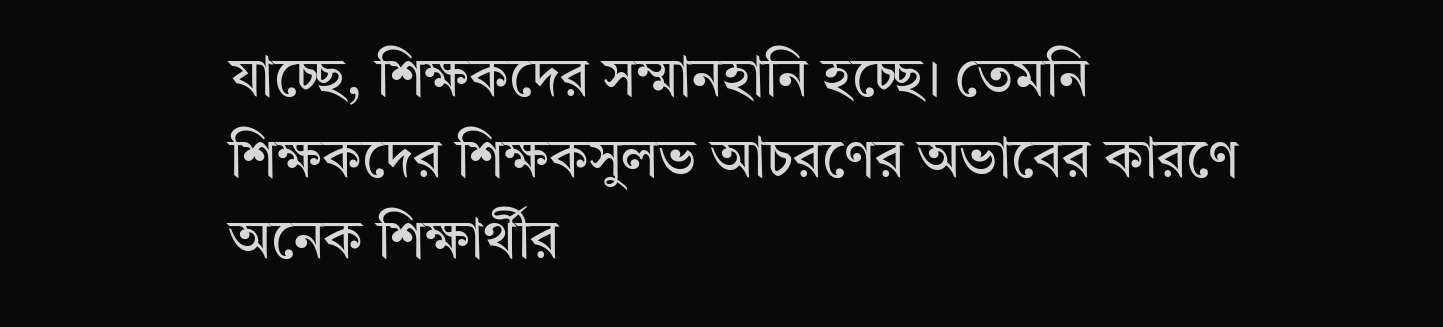যাচ্ছে, শিক্ষকদের সম্মানহানি হচ্ছে। তেমনি শিক্ষকদের শিক্ষকসুলভ আচরণের অভাবের কারণে অনেক শিক্ষার্থীর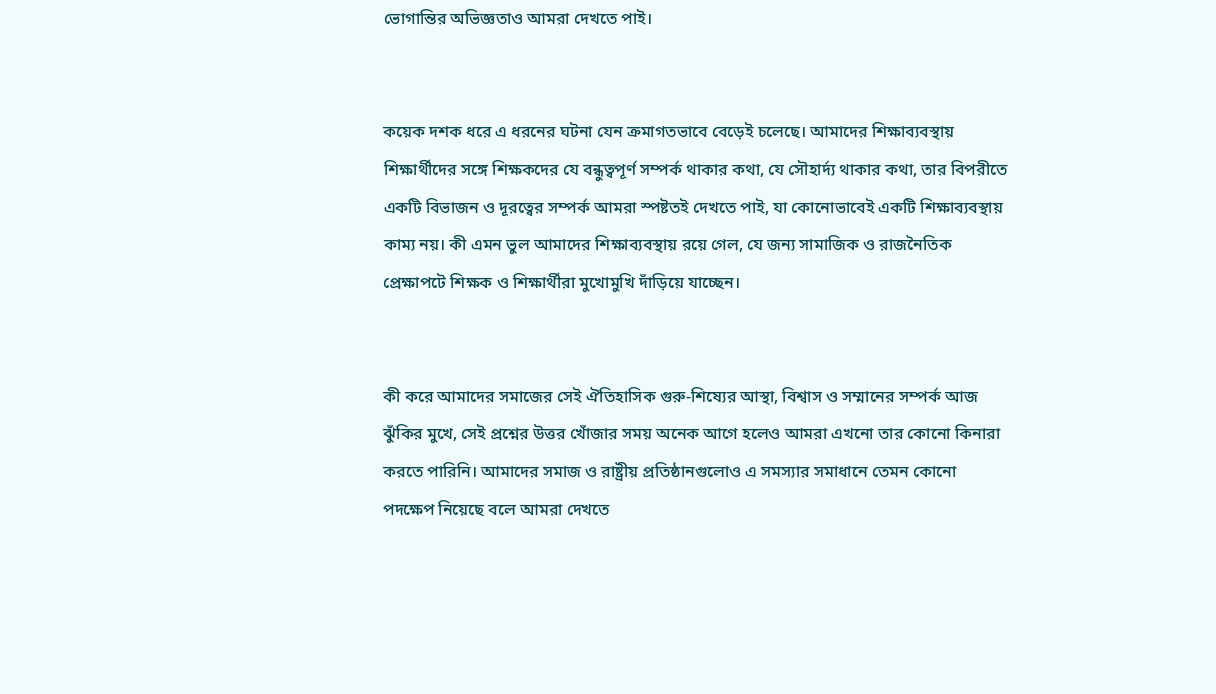ভোগান্তির অভিজ্ঞতাও আমরা দেখতে পাই।


কয়েক দশক ধরে এ ধরনের ঘটনা যেন ক্রমাগতভাবে বেড়েই চলেছে। আমাদের শিক্ষাব্যবস্থায় শিক্ষার্থীদের সঙ্গে শিক্ষকদের যে বন্ধুত্বপূর্ণ সম্পর্ক থাকার কথা, যে সৌহার্দ্য থাকার কথা, তার বিপরীতে একটি বিভাজন ও দূরত্বের সম্পর্ক আমরা স্পষ্টতই দেখতে পাই, যা কোনোভাবেই একটি শিক্ষাব্যবস্থায় কাম্য নয়। কী এমন ভুল আমাদের শিক্ষাব্যবস্থায় রয়ে গেল, যে জন্য সামাজিক ও রাজনৈতিক প্রেক্ষাপটে শিক্ষক ও শিক্ষার্থীরা মুখোমুখি দাঁড়িয়ে যাচ্ছেন।


কী করে আমাদের সমাজের সেই ঐতিহাসিক গুরু-শিষ্যের আস্থা, বিশ্বাস ও সম্মানের সম্পর্ক আজ ঝুঁকির মুখে, সেই প্রশ্নের উত্তর খোঁজার সময় অনেক আগে হলেও আমরা এখনো তার কোনো কিনারা করতে পারিনি। আমাদের সমাজ ও রাষ্ট্রীয় প্রতিষ্ঠানগুলোও এ সমস্যার সমাধানে তেমন কোনো পদক্ষেপ নিয়েছে বলে আমরা দেখতে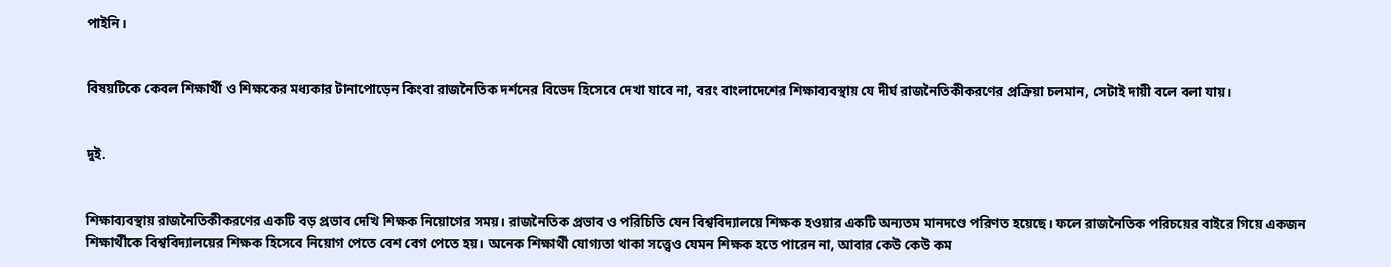পাইনি।


বিষয়টিকে কেবল শিক্ষার্থী ও শিক্ষকের মধ্যকার টানাপোড়েন কিংবা রাজনৈতিক দর্শনের বিভেদ হিসেবে দেখা যাবে না, বরং বাংলাদেশের শিক্ষাব্যবস্থায় যে দীর্ঘ রাজনৈতিকীকরণের প্রক্রিয়া চলমান, সেটাই দায়ী বলে বলা যায়।


দুই.


শিক্ষাব্যবস্থায় রাজনৈতিকীকরণের একটি বড় প্রভাব দেখি শিক্ষক নিয়োগের সময়। রাজনৈতিক প্রভাব ও পরিচিতি যেন বিশ্ববিদ্যালয়ে শিক্ষক হওয়ার একটি অন্যতম মানদণ্ডে পরিণত হয়েছে। ফলে রাজনৈতিক পরিচয়ের বাইরে গিয়ে একজন শিক্ষার্থীকে বিশ্ববিদ্যালয়ের শিক্ষক হিসেবে নিয়োগ পেতে বেশ বেগ পেতে হয়। অনেক শিক্ষার্থী যোগ্যতা থাকা সত্ত্বেও যেমন শিক্ষক হতে পারেন না, আবার কেউ কেউ কম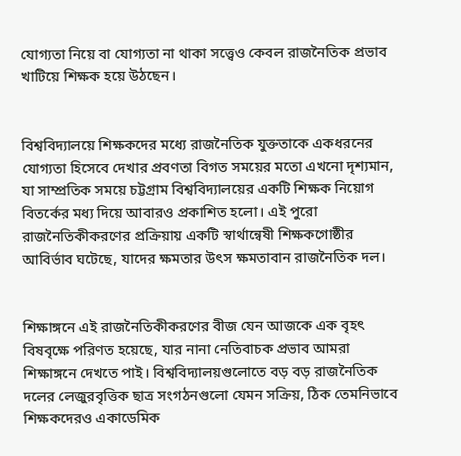যোগ্যতা নিয়ে বা যোগ্যতা না থাকা সত্ত্বেও কেবল রাজনৈতিক প্রভাব খাটিয়ে শিক্ষক হয়ে উঠছেন।


বিশ্ববিদ্যালয়ে শিক্ষকদের মধ্যে রাজনৈতিক যুক্ততাকে একধরনের যোগ্যতা হিসেবে দেখার প্রবণতা বিগত সময়ের মতো এখনো দৃশ্যমান, যা সাম্প্রতিক সময়ে চট্টগ্রাম বিশ্ববিদ্যালয়ের একটি শিক্ষক নিয়োগ বিতর্কের মধ্য দিয়ে আবারও প্রকাশিত হলো। এই পুরো রাজনৈতিকীকরণের প্রক্রিয়ায় একটি স্বার্থান্বেষী শিক্ষকগোষ্ঠীর আবির্ভাব ঘটেছে, যাদের ক্ষমতার উৎস ক্ষমতাবান রাজনৈতিক দল।


শিক্ষাঙ্গনে এই রাজনৈতিকীকরণের বীজ যেন আজকে এক বৃহৎ বিষবৃক্ষে পরিণত হয়েছে, যার নানা নেতিবাচক প্রভাব আমরা শিক্ষাঙ্গনে দেখতে পাই। বিশ্ববিদ্যালয়গুলোতে বড় বড় রাজনৈতিক দলের লেজুরবৃত্তিক ছাত্র সংগঠনগুলো যেমন সক্রিয়, ঠিক তেমনিভাবে শিক্ষকদেরও একাডেমিক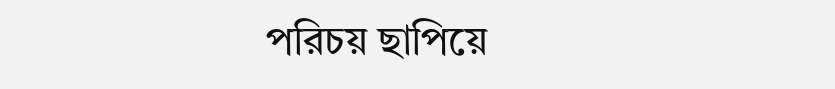পরিচয় ছাপিয়ে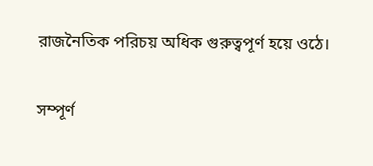রাজনৈতিক পরিচয় অধিক গুরুত্বপূর্ণ হয়ে ওঠে।

সম্পূর্ণ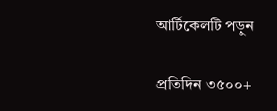আর্টিকেলটি পড়ুন

প্রতিদিন ৩৫০০+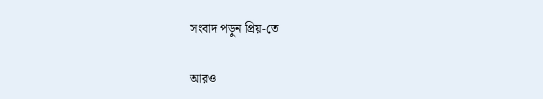সংবাদ পড়ুন প্রিয়-তে

আরও